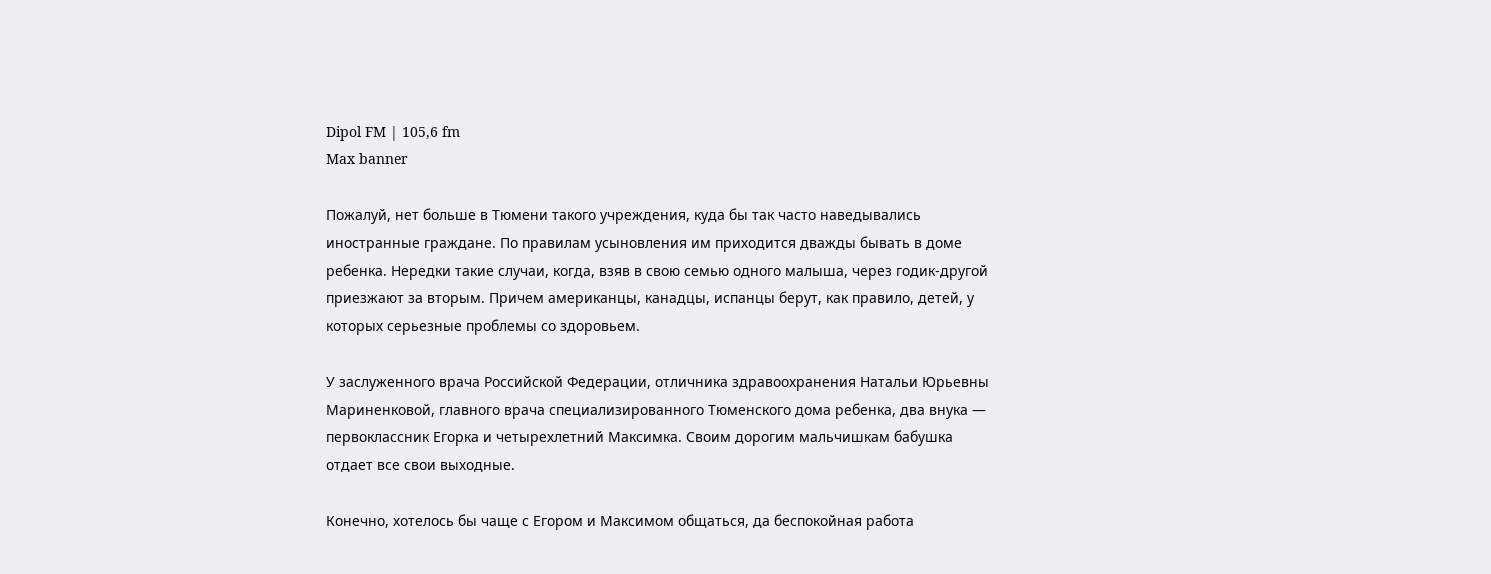Dipol FM | 105,6 fm
Max banner

Пожалуй, нет больше в Тюмени такого учреждения, куда бы так часто наведывались иностранные граждане. По правилам усыновления им приходится дважды бывать в доме ребенка. Нередки такие случаи, когда, взяв в свою семью одного малыша, через годик-другой приезжают за вторым. Причем американцы, канадцы, испанцы берут, как правило, детей, у которых серьезные проблемы со здоровьем.

У заслуженного врача Российской Федерации, отличника здравоохранения Натальи Юрьевны Мариненковой, главного врача специализированного Тюменского дома ребенка, два внука — первоклассник Егорка и четырехлетний Максимка. Своим дорогим мальчишкам бабушка отдает все свои выходные.

Конечно, хотелось бы чаще с Егором и Максимом общаться, да беспокойная работа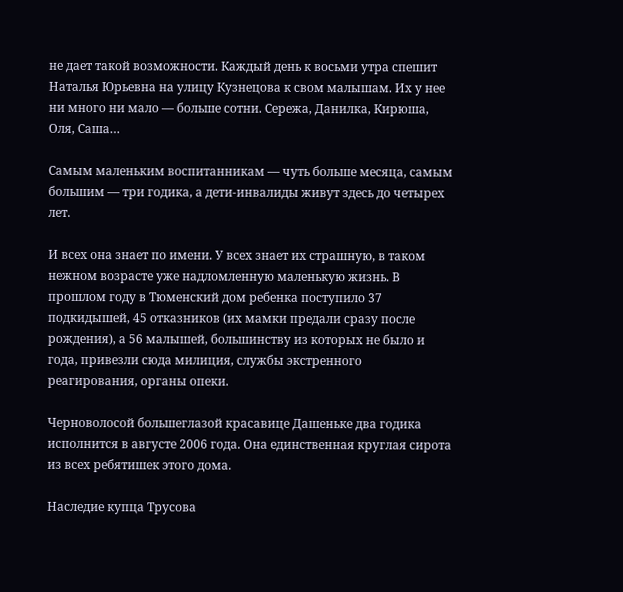не дает такой возможности. Каждый день к восьми утра спешит Наталья Юрьевна на улицу Кузнецова к свом малышам. Их у нее ни много ни мало — больше сотни. Сережа, Данилка, Кирюша, Оля, Саша…

Самым маленьким воспитанникам — чуть больше месяца, самым большим — три годика, а дети-инвалиды живут здесь до четырех лет.

И всех она знает по имени. У всех знает их страшную, в таком нежном возрасте уже надломленную маленькую жизнь. В прошлом году в Тюменский дом ребенка поступило 37 подкидышей, 45 отказников (их мамки предали сразу после рождения), а 56 малышей, большинству из которых не было и года, привезли сюда милиция, службы экстренного реагирования, органы опеки.

Черноволосой большеглазой красавице Дашеньке два годика исполнится в августе 2006 года. Она единственная круглая сирота из всех ребятишек этого дома.

Наследие купца Трусова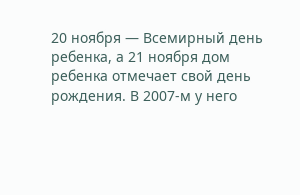20 ноября — Всемирный день ребенка, а 21 ноября дом ребенка отмечает свой день рождения. В 2007-м у него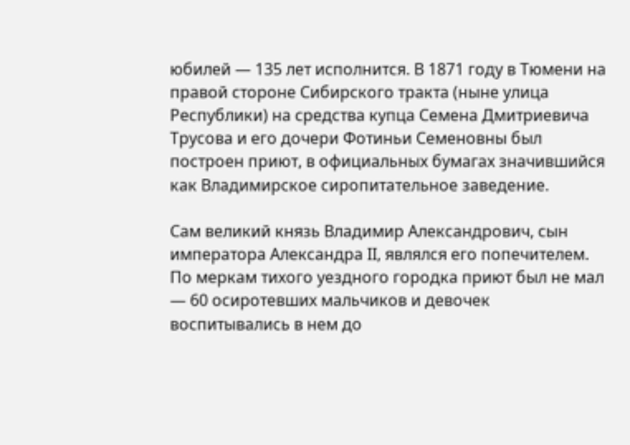юбилей — 135 лет исполнится. В 1871 году в Тюмени на правой стороне Сибирского тракта (ныне улица Республики) на средства купца Семена Дмитриевича Трусова и его дочери Фотиньи Семеновны был построен приют, в официальных бумагах значившийся как Владимирское сиропитательное заведение.

Сам великий князь Владимир Александрович, сын императора Александра II, являлся его попечителем. По меркам тихого уездного городка приют был не мал — 60 осиротевших мальчиков и девочек воспитывались в нем до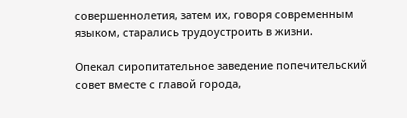совершеннолетия, затем их, говоря современным языком, старались трудоустроить в жизни.

Опекал сиропитательное заведение попечительский совет вместе с главой города,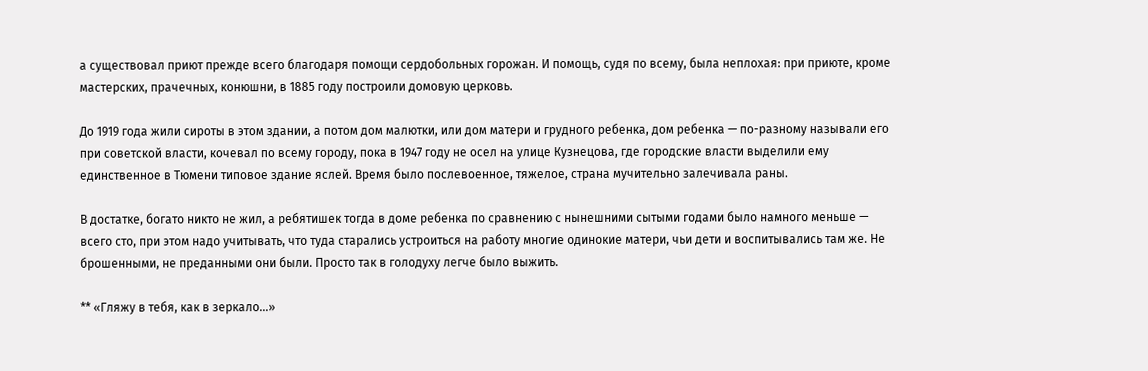а существовал приют прежде всего благодаря помощи сердобольных горожан. И помощь, судя по всему, была неплохая: при приюте, кроме мастерских, прачечных, конюшни, в 1885 году построили домовую церковь.

До 1919 года жили сироты в этом здании, а потом дом малютки, или дом матери и грудного ребенка, дом ребенка — по-разному называли его при советской власти, кочевал по всему городу, пока в 1947 году не осел на улице Кузнецова, где городские власти выделили ему единственное в Тюмени типовое здание яслей. Время было послевоенное, тяжелое, страна мучительно залечивала раны.

В достатке, богато никто не жил, а ребятишек тогда в доме ребенка по сравнению с нынешними сытыми годами было намного меньше — всего сто, при этом надо учитывать, что туда старались устроиться на работу многие одинокие матери, чьи дети и воспитывались там же. Не брошенными, не преданными они были. Просто так в голодуху легче было выжить.

** «Гляжу в тебя, как в зеркало…»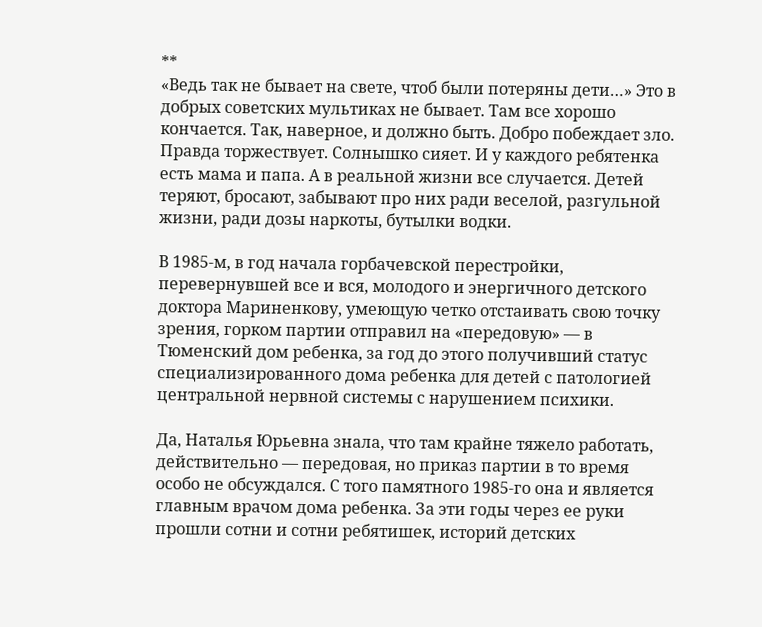**
«Ведь так не бывает на свете, чтоб были потеряны дети…» Это в добрых советских мультиках не бывает. Там все хорошо кончается. Так, наверное, и должно быть. Добро побеждает зло. Правда торжествует. Солнышко сияет. И у каждого ребятенка есть мама и папа. А в реальной жизни все случается. Детей теряют, бросают, забывают про них ради веселой, разгульной жизни, ради дозы наркоты, бутылки водки.

В 1985-м, в год начала горбачевской перестройки, перевернувшей все и вся, молодого и энергичного детского доктора Мариненкову, умеющую четко отстаивать свою точку зрения, горком партии отправил на «передовую» — в Тюменский дом ребенка, за год до этого получивший статус специализированного дома ребенка для детей с патологией центральной нервной системы с нарушением психики.

Да, Наталья Юрьевна знала, что там крайне тяжело работать, действительно — передовая, но приказ партии в то время особо не обсуждался. С того памятного 1985-го она и является главным врачом дома ребенка. За эти годы через ее руки прошли сотни и сотни ребятишек, историй детских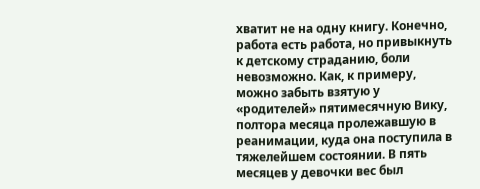хватит не на одну книгу. Конечно, работа есть работа, но привыкнуть к детскому страданию, боли невозможно. Как, к примеру, можно забыть взятую у «родителей» пятимесячную Вику, полтора месяца пролежавшую в реанимации, куда она поступила в тяжелейшем состоянии. В пять месяцев у девочки вес был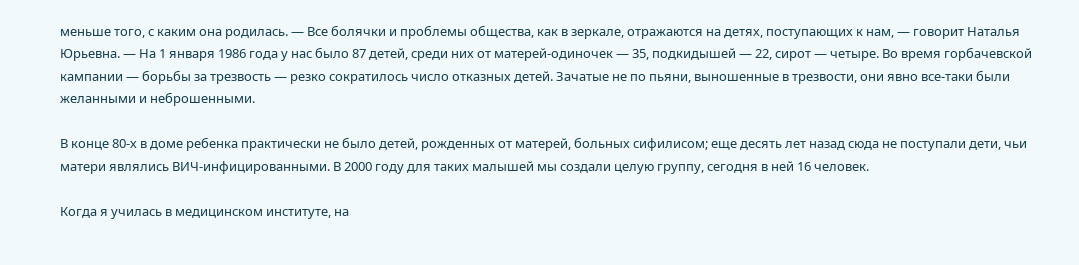меньше того, с каким она родилась. — Все болячки и проблемы общества, как в зеркале, отражаются на детях, поступающих к нам, — говорит Наталья Юрьевна. — На 1 января 1986 года у нас было 87 детей, среди них от матерей-одиночек — 35, подкидышей — 22, сирот — четыре. Во время горбачевской кампании — борьбы за трезвость — резко сократилось число отказных детей. Зачатые не по пьяни, выношенные в трезвости, они явно все-таки были желанными и неброшенными.

В конце 80-х в доме ребенка практически не было детей, рожденных от матерей, больных сифилисом; еще десять лет назад сюда не поступали дети, чьи матери являлись ВИЧ-инфицированными. В 2000 году для таких малышей мы создали целую группу, сегодня в ней 16 человек.

Когда я училась в медицинском институте, на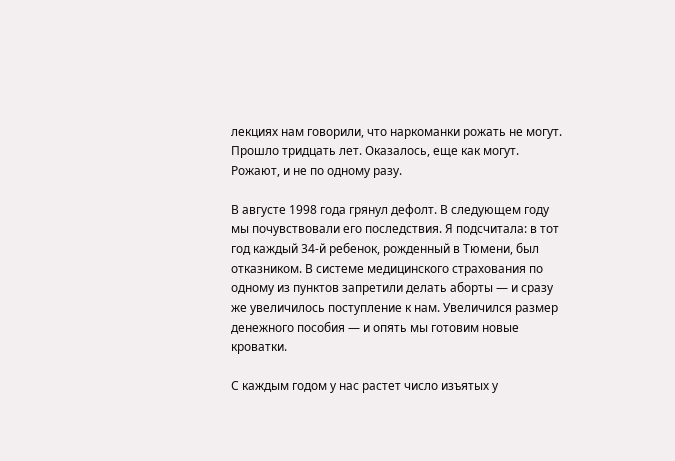лекциях нам говорили, что наркоманки рожать не могут. Прошло тридцать лет. Оказалось, еще как могут. Рожают, и не по одному разу.

В августе 1998 года грянул дефолт. В следующем году мы почувствовали его последствия. Я подсчитала: в тот год каждый 34-й ребенок, рожденный в Тюмени, был отказником. В системе медицинского страхования по одному из пунктов запретили делать аборты — и сразу же увеличилось поступление к нам. Увеличился размер денежного пособия — и опять мы готовим новые кроватки.

С каждым годом у нас растет число изъятых у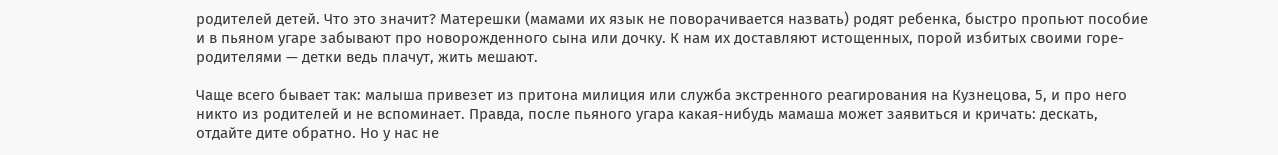родителей детей. Что это значит? Матерешки (мамами их язык не поворачивается назвать) родят ребенка, быстро пропьют пособие и в пьяном угаре забывают про новорожденного сына или дочку. К нам их доставляют истощенных, порой избитых своими горе-родителями — детки ведь плачут, жить мешают.

Чаще всего бывает так: малыша привезет из притона милиция или служба экстренного реагирования на Кузнецова, 5, и про него никто из родителей и не вспоминает. Правда, после пьяного угара какая-нибудь мамаша может заявиться и кричать: дескать, отдайте дите обратно. Но у нас не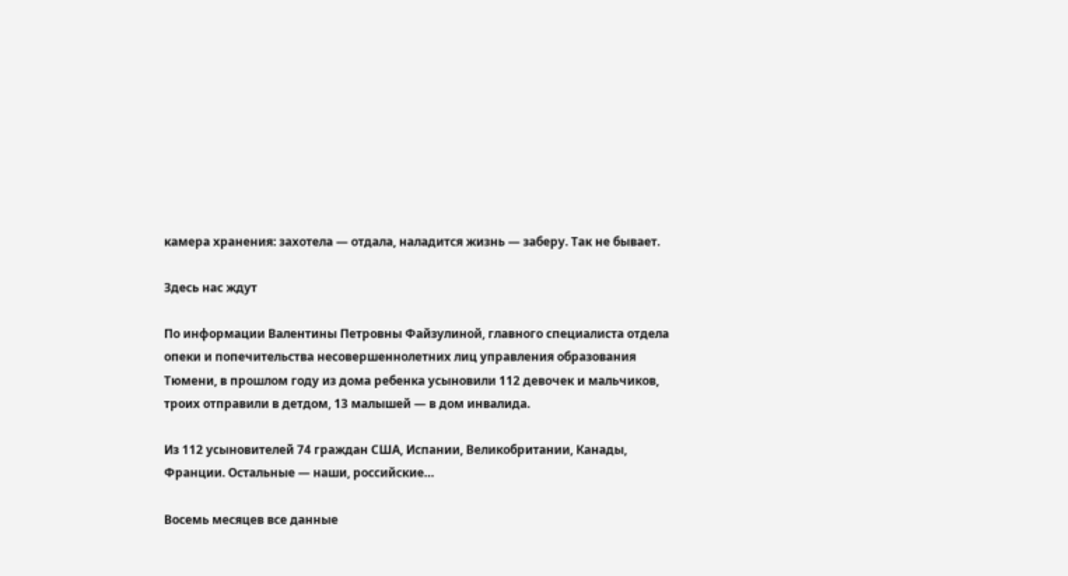камера хранения: захотела — отдала, наладится жизнь — заберу. Так не бывает.

Здесь нас ждут

По информации Валентины Петровны Файзулиной, главного специалиста отдела опеки и попечительства несовершеннолетних лиц управления образования Тюмени, в прошлом году из дома ребенка усыновили 112 девочек и мальчиков, троих отправили в детдом, 13 малышей — в дом инвалида.

Из 112 усыновителей 74 граждан США, Испании, Великобритании, Канады, Франции. Остальные — наши, российские…

Восемь месяцев все данные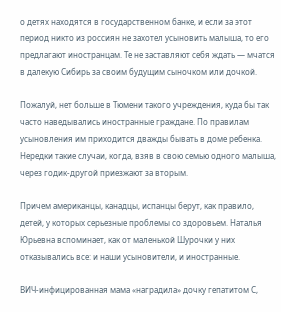о детях находятся в государственном банке, и если за этот период никто из россиян не захотел усыновить малыша, то его предлагают иностранцам. Те не заставляют себя ждать — мчатся в далекую Сибирь за своим будущим сыночком или дочкой.

Пожалуй, нет больше в Тюмени такого учреждения, куда бы так часто наведывались иностранные граждане. По правилам усыновления им приходится дважды бывать в доме ребенка. Нередки такие случаи, когда, взяв в свою семью одного малыша, через годик-другой приезжают за вторым.

Причем американцы, канадцы, испанцы берут, как правило, детей, у которых серьезные проблемы со здоровьем. Наталья Юрьевна вспоминает, как от маленькой Шурочки у них отказывались все: и наши усыновители, и иностранные.

ВИЧ-инфицированная мама «наградила» дочку гепатитом С,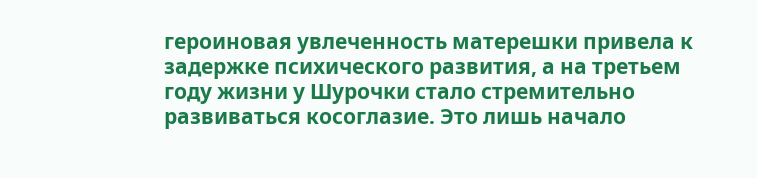героиновая увлеченность матерешки привела к задержке психического развития, а на третьем году жизни у Шурочки стало стремительно развиваться косоглазие. Это лишь начало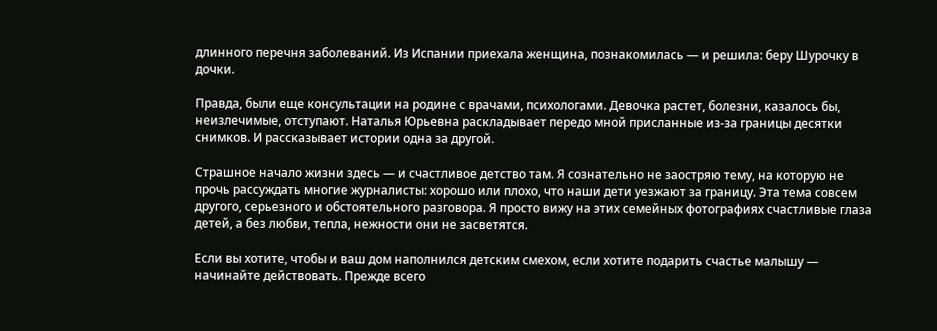длинного перечня заболеваний. Из Испании приехала женщина, познакомилась — и решила: беру Шурочку в дочки.

Правда, были еще консультации на родине с врачами, психологами. Девочка растет, болезни, казалось бы, неизлечимые, отступают. Наталья Юрьевна раскладывает передо мной присланные из-за границы десятки снимков. И рассказывает истории одна за другой.

Страшное начало жизни здесь — и счастливое детство там. Я сознательно не заостряю тему, на которую не прочь рассуждать многие журналисты: хорошо или плохо, что наши дети уезжают за границу. Эта тема совсем другого, серьезного и обстоятельного разговора. Я просто вижу на этих семейных фотографиях счастливые глаза детей, а без любви, тепла, нежности они не засветятся.

Если вы хотите, чтобы и ваш дом наполнился детским смехом, если хотите подарить счастье малышу — начинайте действовать. Прежде всего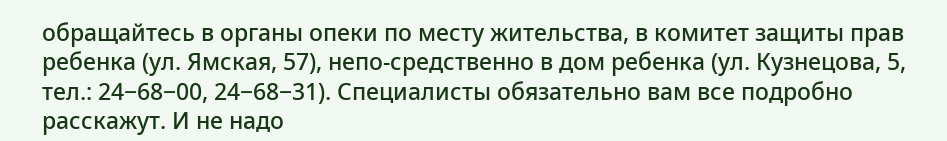обращайтесь в органы опеки по месту жительства, в комитет защиты прав ребенка (ул. Ямская, 57), непо-средственно в дом ребенка (ул. Кузнецова, 5, тел.: 24−68−00, 24−68−31). Специалисты обязательно вам все подробно расскажут. И не надо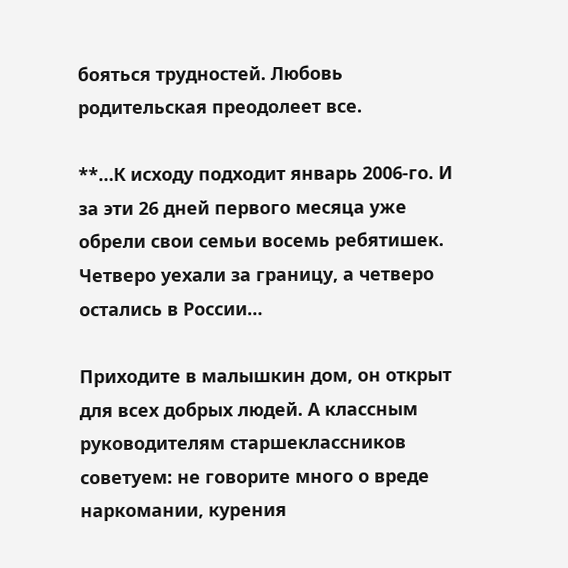бояться трудностей. Любовь родительская преодолеет все.

**…К исходу подходит январь 2006-го. И за эти 26 дней первого месяца уже обрели свои семьи восемь ребятишек. Четверо уехали за границу, а четверо остались в России…

Приходите в малышкин дом, он открыт для всех добрых людей. А классным руководителям старшеклассников советуем: не говорите много о вреде наркомании, курения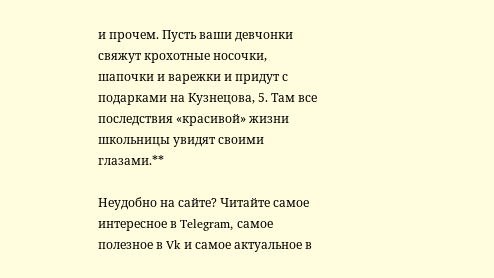и прочем. Пусть ваши девчонки свяжут крохотные носочки, шапочки и варежки и придут с подарками на Кузнецова, 5. Там все последствия «красивой» жизни школьницы увидят своими глазами.**

Неудобно на сайте? Читайте самое интересное в Telegram, самое полезное в Vk и самое актуальное в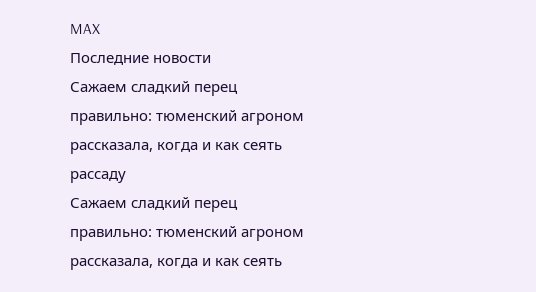MAX
Последние новости
Сажаем сладкий перец правильно: тюменский агроном рассказала, когда и как сеять рассаду
Сажаем сладкий перец правильно: тюменский агроном рассказала, когда и как сеять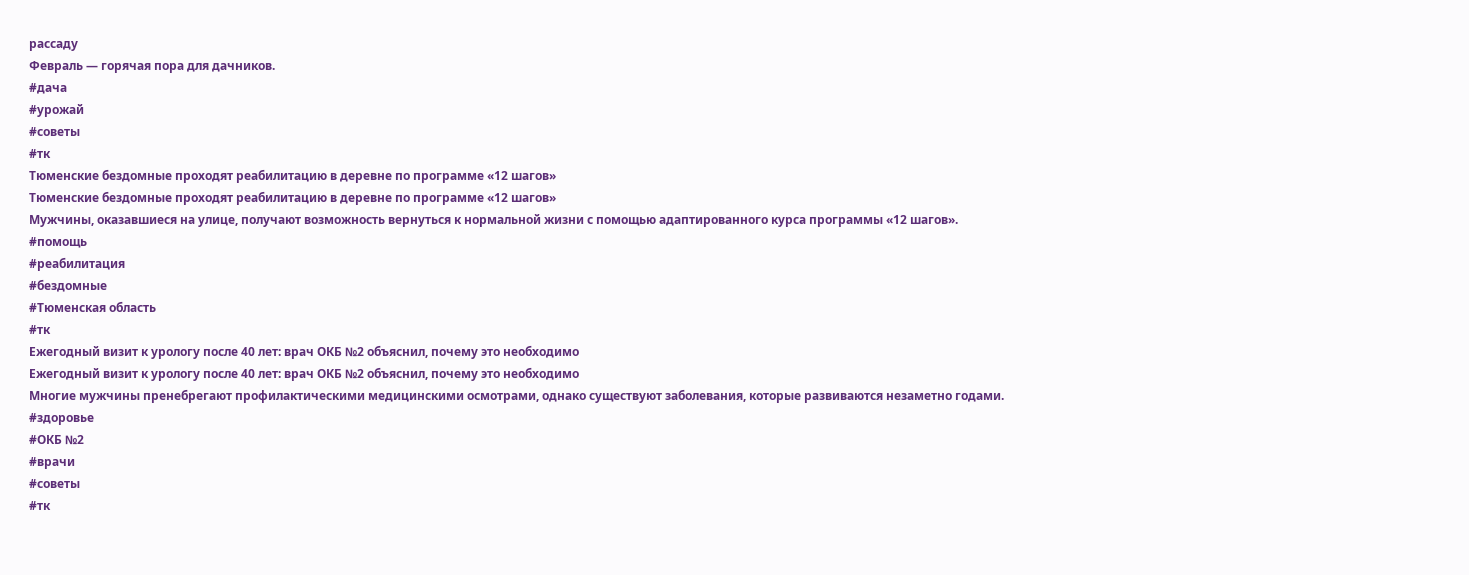рассаду
Февраль — горячая пора для дачников.
#дача
#урожай
#советы
#тк
Тюменские бездомные проходят реабилитацию в деревне по программе «12 шагов»
Тюменские бездомные проходят реабилитацию в деревне по программе «12 шагов»
Мужчины, оказавшиеся на улице, получают возможность вернуться к нормальной жизни с помощью адаптированного курса программы «12 шагов».
#помощь
#реабилитация
#бездомные
#Тюменская область
#тк
Ежегодный визит к урологу после 40 лет: врач ОКБ №2 объяснил, почему это необходимо
Ежегодный визит к урологу после 40 лет: врач ОКБ №2 объяснил, почему это необходимо
Многие мужчины пренебрегают профилактическими медицинскими осмотрами, однако существуют заболевания, которые развиваются незаметно годами.
#здоровье
#ОКБ №2
#врачи
#советы
#тк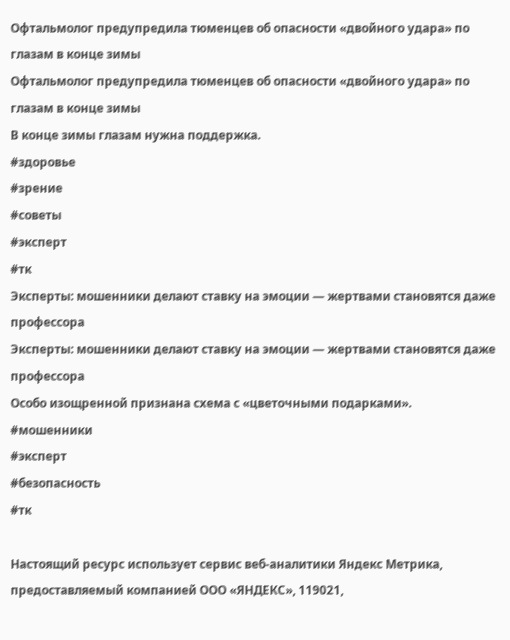Офтальмолог предупредила тюменцев об опасности «двойного удара» по глазам в конце зимы
Офтальмолог предупредила тюменцев об опасности «двойного удара» по глазам в конце зимы
В конце зимы глазам нужна поддержка.
#здоровье
#зрение
#советы
#эксперт
#тк
Эксперты: мошенники делают ставку на эмоции — жертвами становятся даже профессора
Эксперты: мошенники делают ставку на эмоции — жертвами становятся даже профессора
Особо изощренной признана схема с «цветочными подарками».
#мошенники
#эксперт
#безопасность
#тк

Настоящий ресурс использует сервис веб-аналитики Яндекс Метрика, предоставляемый компанией ООО «ЯНДЕКС», 119021,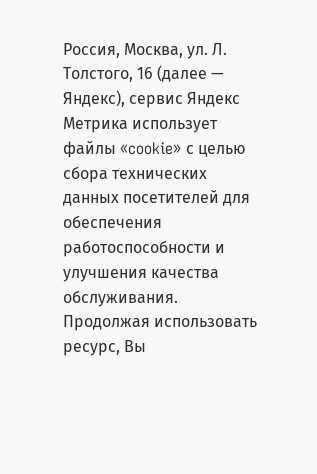Россия, Москва, ул. Л. Толстого, 16 (далее — Яндекс), сервис Яндекс Метрика использует файлы «cookie» с целью сбора технических данных посетителей для обеспечения работоспособности и улучшения качества обслуживания. Продолжая использовать ресурс, Вы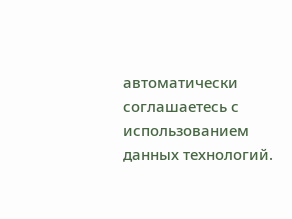автоматически соглашаетесь с использованием данных технологий.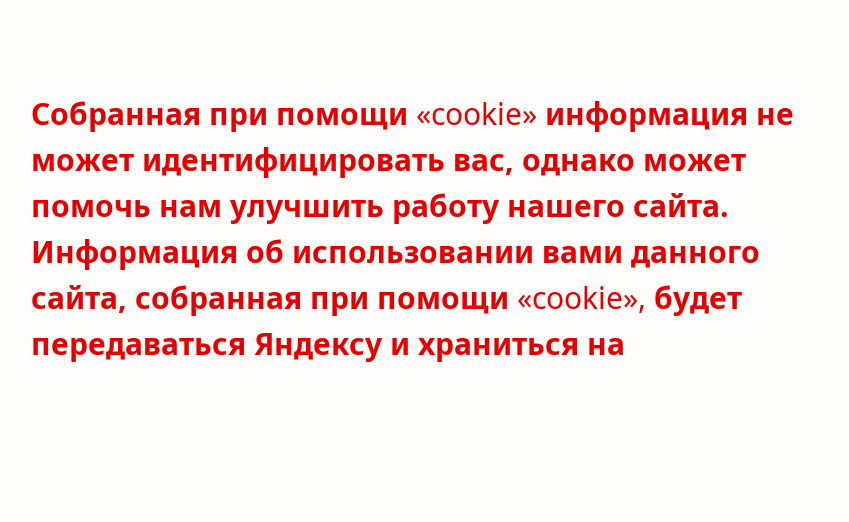Собранная при помощи «cookie» информация не может идентифицировать вас, однако может помочь нам улучшить работу нашего сайта. Информация об использовании вами данного сайта, собранная при помощи «cookie», будет передаваться Яндексу и храниться на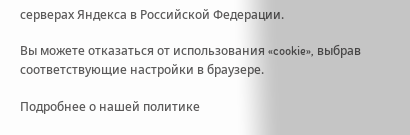серверах Яндекса в Российской Федерации.

Вы можете отказаться от использования «cookie», выбрав соответствующие настройки в браузере.

Подробнее о нашей политике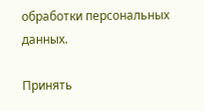обработки персональных данных.

Принять